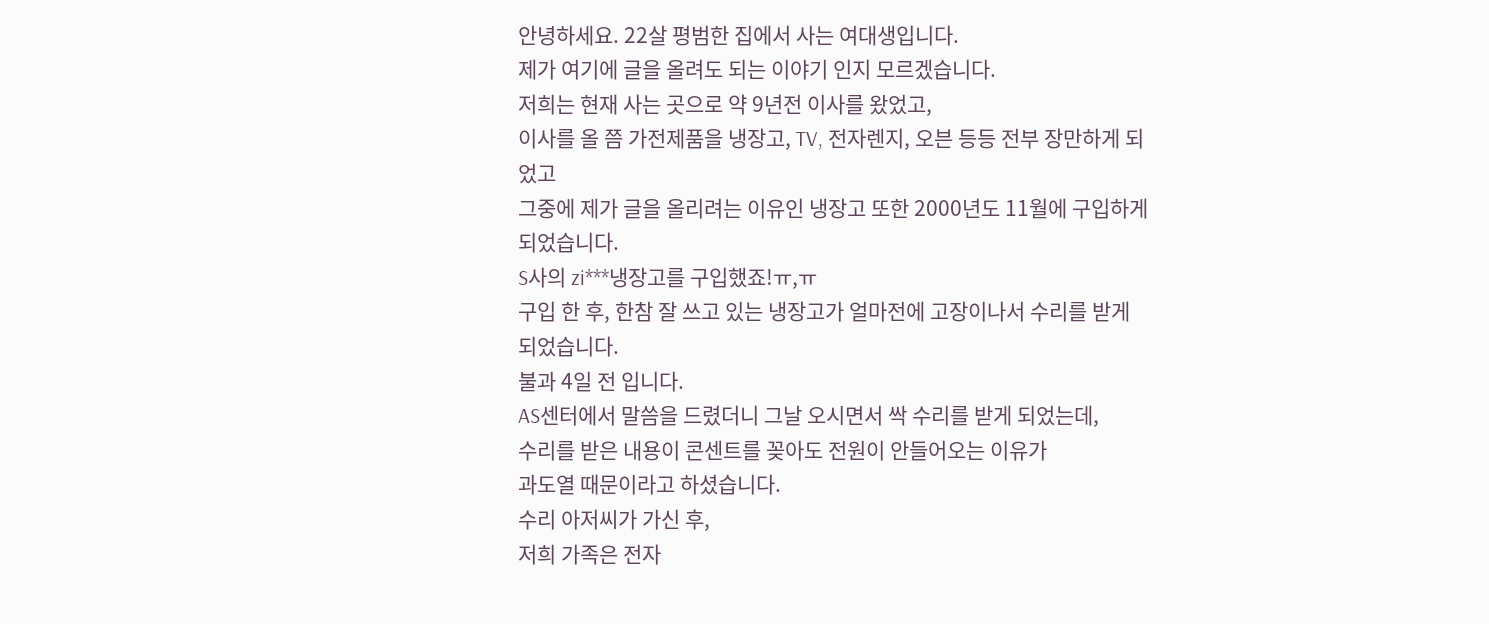안녕하세요. 22살 평범한 집에서 사는 여대생입니다.
제가 여기에 글을 올려도 되는 이야기 인지 모르겠습니다.
저희는 현재 사는 곳으로 약 9년전 이사를 왔었고,
이사를 올 쯤 가전제품을 냉장고, TV, 전자렌지, 오븐 등등 전부 장만하게 되었고
그중에 제가 글을 올리려는 이유인 냉장고 또한 2000년도 11월에 구입하게 되었습니다.
S사의 zi***냉장고를 구입했죠!ㅠ,ㅠ
구입 한 후, 한참 잘 쓰고 있는 냉장고가 얼마전에 고장이나서 수리를 받게 되었습니다.
불과 4일 전 입니다.
AS센터에서 말씀을 드렸더니 그날 오시면서 싹 수리를 받게 되었는데,
수리를 받은 내용이 콘센트를 꽂아도 전원이 안들어오는 이유가
과도열 때문이라고 하셨습니다.
수리 아저씨가 가신 후,
저희 가족은 전자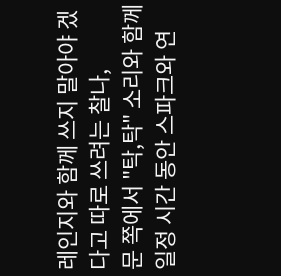레인지와 함께 쓰지 말아야 겠다고 따로 쓰려는 찰나,
문 쪽에서 "탁,탁" 소리와 함께 일정 시간 동안 스파크와 연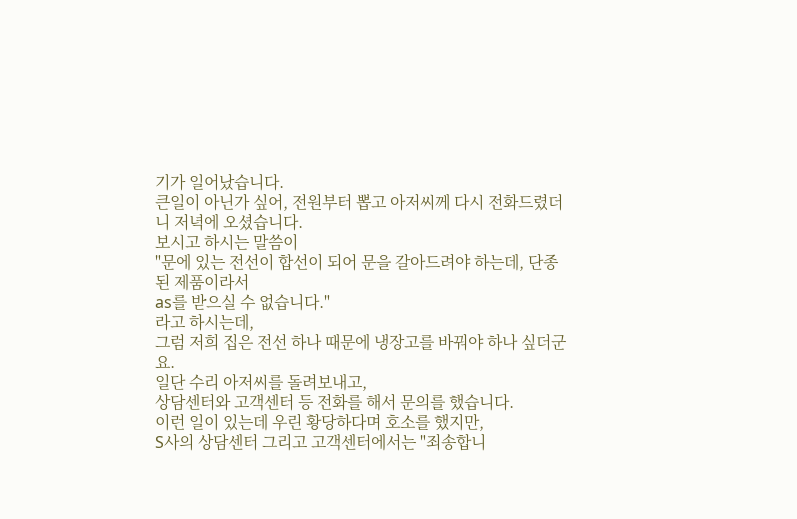기가 일어났습니다.
큰일이 아닌가 싶어, 전원부터 뽑고 아저씨께 다시 전화드렸더니 저녁에 오셨습니다.
보시고 하시는 말씀이
"문에 있는 전선이 합선이 되어 문을 갈아드려야 하는데, 단종된 제품이라서
as를 받으실 수 없습니다."
라고 하시는데,
그럼 저희 집은 전선 하나 때문에 냉장고를 바꿔야 하나 싶더군요.
일단 수리 아저씨를 돌려보내고,
상담센터와 고객센터 등 전화를 해서 문의를 했습니다.
이런 일이 있는데 우린 황당하다며 호소를 했지만,
S사의 상담센터 그리고 고객센터에서는 "죄송합니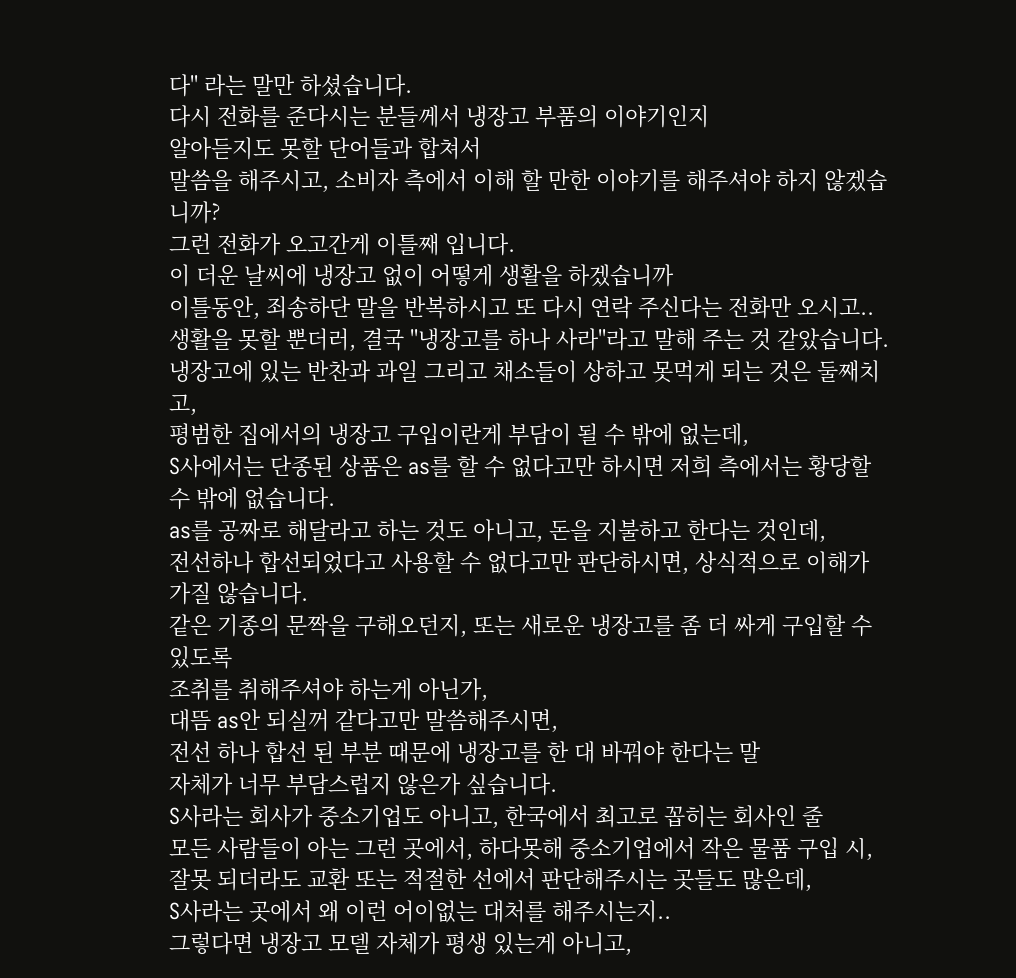다" 라는 말만 하셨습니다.
다시 전화를 준다시는 분들께서 냉장고 부품의 이야기인지
알아듣지도 못할 단어들과 합쳐서
말씀을 해주시고, 소비자 측에서 이해 할 만한 이야기를 해주셔야 하지 않겠습니까?
그런 전화가 오고간게 이틀째 입니다.
이 더운 날씨에 냉장고 없이 어떻게 생활을 하겠습니까
이틀동안, 죄송하단 말을 반복하시고 또 다시 연락 주신다는 전화만 오시고..
생활을 못할 뿐더러, 결국 "냉장고를 하나 사라"라고 말해 주는 것 같았습니다.
냉장고에 있는 반찬과 과일 그리고 채소들이 상하고 못먹게 되는 것은 둘째치고,
평범한 집에서의 냉장고 구입이란게 부담이 될 수 밖에 없는데,
S사에서는 단종된 상품은 as를 할 수 없다고만 하시면 저희 측에서는 황당할 수 밖에 없습니다.
as를 공짜로 해달라고 하는 것도 아니고, 돈을 지불하고 한다는 것인데,
전선하나 합선되었다고 사용할 수 없다고만 판단하시면, 상식적으로 이해가 가질 않습니다.
같은 기종의 문짝을 구해오던지, 또는 새로운 냉장고를 좀 더 싸게 구입할 수 있도록
조취를 취해주셔야 하는게 아닌가,
대뜸 as안 되실꺼 같다고만 말씀해주시면,
전선 하나 합선 된 부분 때문에 냉장고를 한 대 바꿔야 한다는 말
자체가 너무 부담스럽지 않은가 싶습니다.
S사라는 회사가 중소기업도 아니고, 한국에서 최고로 꼽히는 회사인 줄
모든 사람들이 아는 그런 곳에서, 하다못해 중소기업에서 작은 물품 구입 시,
잘못 되더라도 교환 또는 적절한 선에서 판단해주시는 곳들도 많은데,
S사라는 곳에서 왜 이런 어이없는 대처를 해주시는지..
그렇다면 냉장고 모델 자체가 평생 있는게 아니고,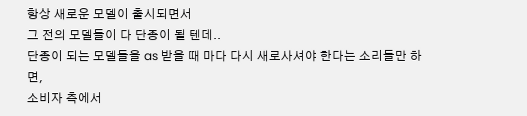항상 새로운 모델이 출시되면서
그 전의 모델들이 다 단종이 될 텐데..
단종이 되는 모델들을 as 받을 때 마다 다시 새로사셔야 한다는 소리들만 하면,
소비자 측에서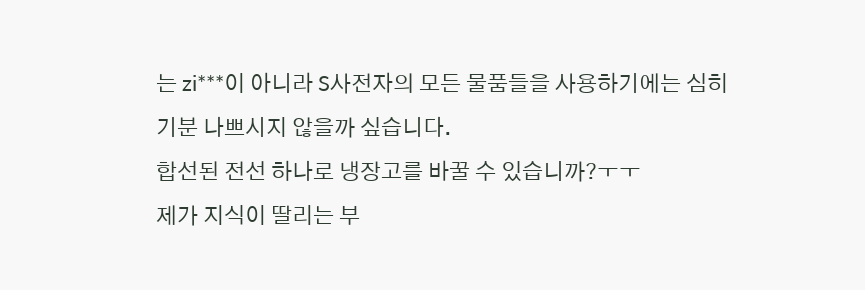는 zi***이 아니라 S사전자의 모든 물품들을 사용하기에는 심히
기분 나쁘시지 않을까 싶습니다.
합선된 전선 하나로 냉장고를 바꿀 수 있습니까?ㅜㅜ
제가 지식이 딸리는 부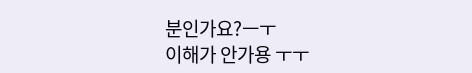분인가요?ㅡㅜ
이해가 안가용 ㅜㅜ